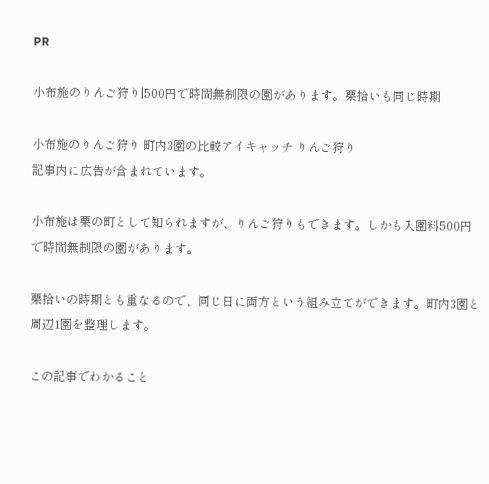PR

小布施のりんご狩り|500円で時間無制限の園があります。栗拾いも同じ時期

小布施のりんご狩り 町内3園の比較アイキャッチ りんご狩り
記事内に広告が含まれています。

小布施は栗の町として知られますが、りんご狩りもできます。しかも入園料500円で時間無制限の園があります。

栗拾いの時期とも重なるので、同じ日に両方という組み立てができます。町内3園と周辺1園を整理します。

この記事でわかること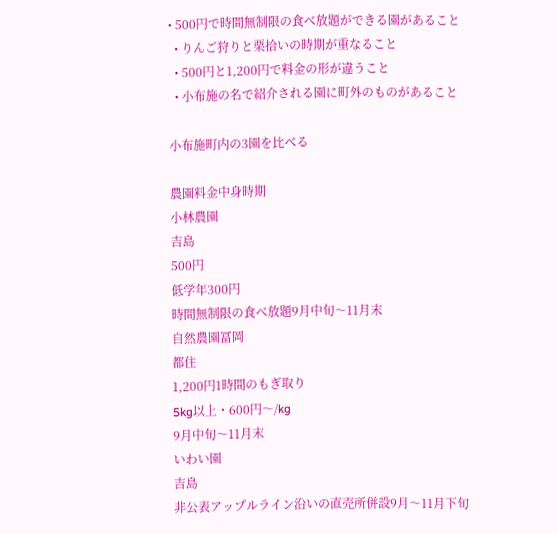• 500円で時間無制限の食べ放題ができる園があること
  • りんご狩りと栗拾いの時期が重なること
  • 500円と1,200円で料金の形が違うこと
  • 小布施の名で紹介される園に町外のものがあること

小布施町内の3園を比べる

農園料金中身時期
小林農園
吉島
500円
低学年300円
時間無制限の食べ放題9月中旬〜11月末
自然農園冨岡
都住
1,200円1時間のもぎ取り
5kg以上・600円〜/kg
9月中旬〜11月末
いわい園
吉島
非公表アップルライン沿いの直売所併設9月〜11月下旬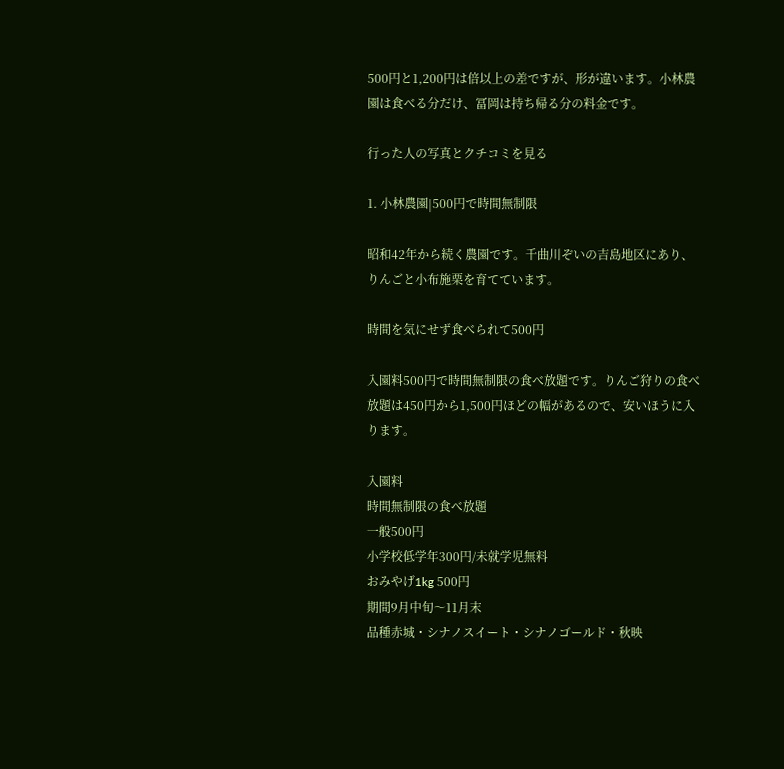500円と1,200円は倍以上の差ですが、形が違います。小林農園は食べる分だけ、冨岡は持ち帰る分の料金です。

行った人の写真とクチコミを見る

1. 小林農園|500円で時間無制限

昭和42年から続く農園です。千曲川ぞいの吉島地区にあり、りんごと小布施栗を育てています。

時間を気にせず食べられて500円

入園料500円で時間無制限の食べ放題です。りんご狩りの食べ放題は450円から1,500円ほどの幅があるので、安いほうに入ります。

入園料
時間無制限の食べ放題
一般500円
小学校低学年300円/未就学児無料
おみやげ1kg 500円
期間9月中旬〜11月末
品種赤城・シナノスイート・シナノゴールド・秋映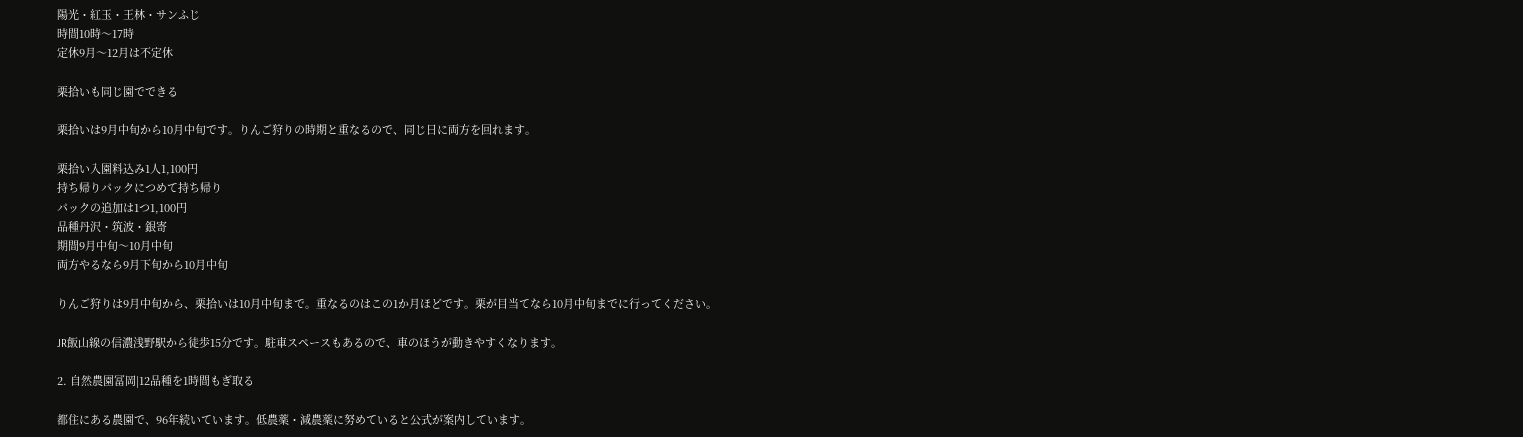陽光・紅玉・王林・サンふじ
時間10時〜17時
定休9月〜12月は不定休

栗拾いも同じ園でできる

栗拾いは9月中旬から10月中旬です。りんご狩りの時期と重なるので、同じ日に両方を回れます。

栗拾い入園料込み1人1,100円
持ち帰りパックにつめて持ち帰り
パックの追加は1つ1,100円
品種丹沢・筑波・銀寄
期間9月中旬〜10月中旬
両方やるなら9月下旬から10月中旬

りんご狩りは9月中旬から、栗拾いは10月中旬まで。重なるのはこの1か月ほどです。栗が目当てなら10月中旬までに行ってください。

JR飯山線の信濃浅野駅から徒歩15分です。駐車スペースもあるので、車のほうが動きやすくなります。

2. 自然農園冨岡|12品種を1時間もぎ取る

都住にある農園で、96年続いています。低農薬・減農薬に努めていると公式が案内しています。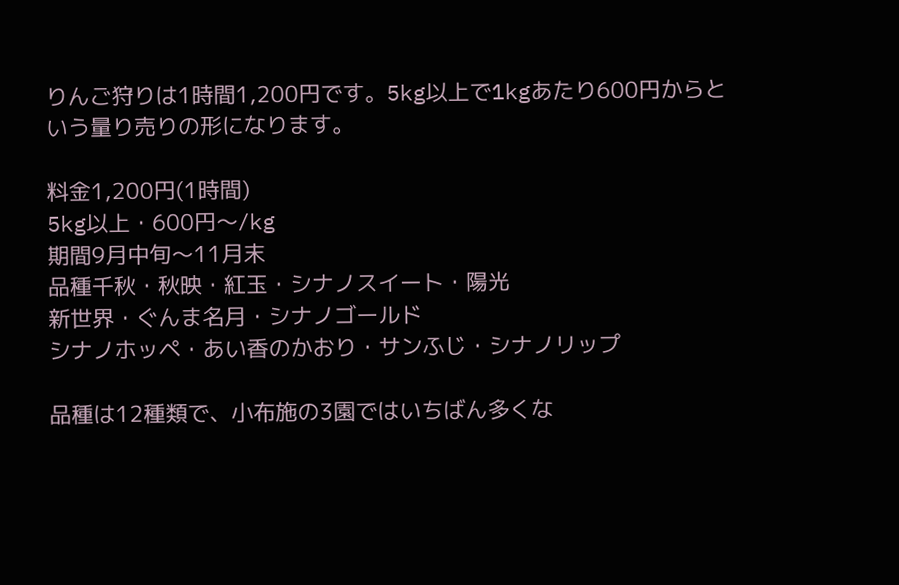りんご狩りは1時間1,200円です。5kg以上で1kgあたり600円からという量り売りの形になります。

料金1,200円(1時間)
5kg以上・600円〜/kg
期間9月中旬〜11月末
品種千秋・秋映・紅玉・シナノスイート・陽光
新世界・ぐんま名月・シナノゴールド
シナノホッペ・あい香のかおり・サンふじ・シナノリップ

品種は12種類で、小布施の3園ではいちばん多くな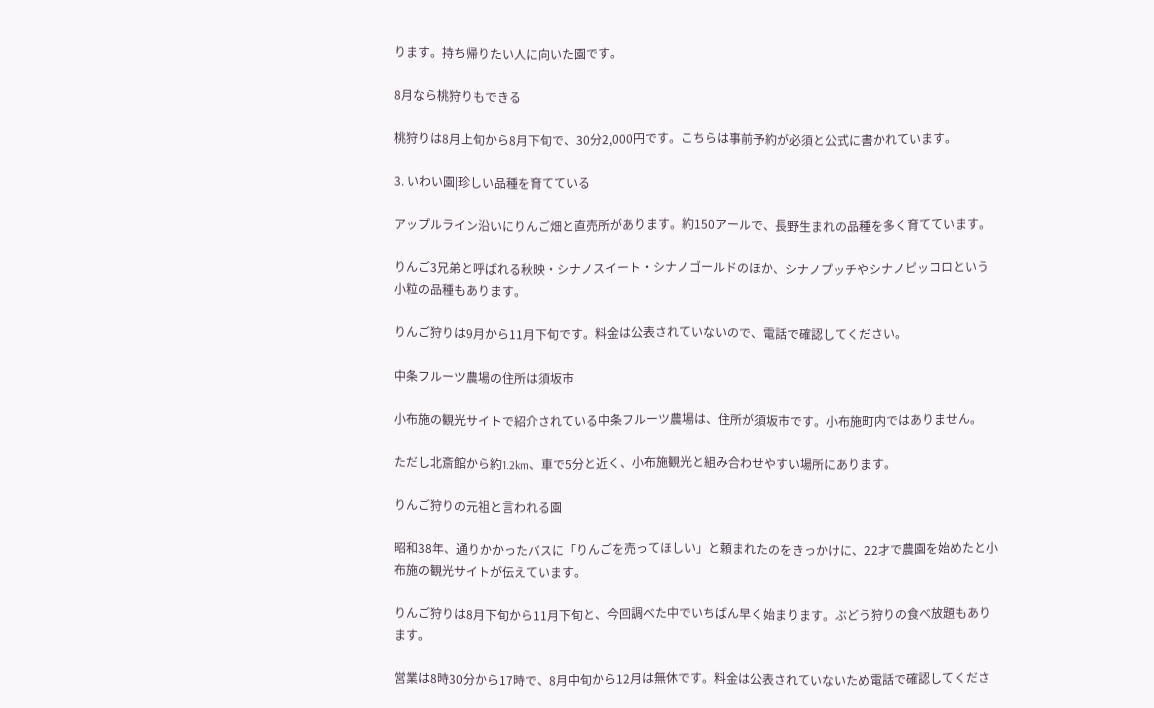ります。持ち帰りたい人に向いた園です。

8月なら桃狩りもできる

桃狩りは8月上旬から8月下旬で、30分2,000円です。こちらは事前予約が必須と公式に書かれています。

3. いわい園|珍しい品種を育てている

アップルライン沿いにりんご畑と直売所があります。約150アールで、長野生まれの品種を多く育てています。

りんご3兄弟と呼ばれる秋映・シナノスイート・シナノゴールドのほか、シナノプッチやシナノピッコロという小粒の品種もあります。

りんご狩りは9月から11月下旬です。料金は公表されていないので、電話で確認してください。

中条フルーツ農場の住所は須坂市

小布施の観光サイトで紹介されている中条フルーツ農場は、住所が須坂市です。小布施町内ではありません。

ただし北斎館から約1.2km、車で5分と近く、小布施観光と組み合わせやすい場所にあります。

りんご狩りの元祖と言われる園

昭和38年、通りかかったバスに「りんごを売ってほしい」と頼まれたのをきっかけに、22才で農園を始めたと小布施の観光サイトが伝えています。

りんご狩りは8月下旬から11月下旬と、今回調べた中でいちばん早く始まります。ぶどう狩りの食べ放題もあります。

営業は8時30分から17時で、8月中旬から12月は無休です。料金は公表されていないため電話で確認してくださ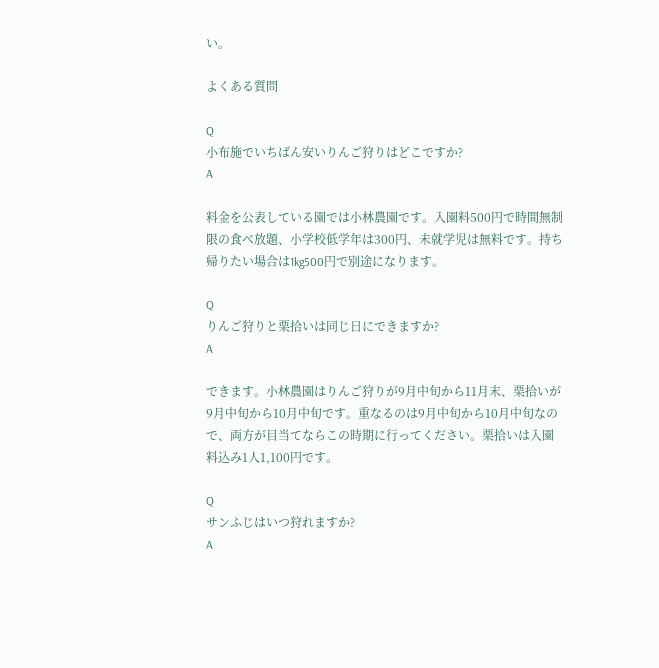い。

よくある質問

Q
小布施でいちばん安いりんご狩りはどこですか?
A

料金を公表している園では小林農園です。入園料500円で時間無制限の食べ放題、小学校低学年は300円、未就学児は無料です。持ち帰りたい場合は1kg500円で別途になります。

Q
りんご狩りと栗拾いは同じ日にできますか?
A

できます。小林農園はりんご狩りが9月中旬から11月末、栗拾いが9月中旬から10月中旬です。重なるのは9月中旬から10月中旬なので、両方が目当てならこの時期に行ってください。栗拾いは入園料込み1人1,100円です。

Q
サンふじはいつ狩れますか?
A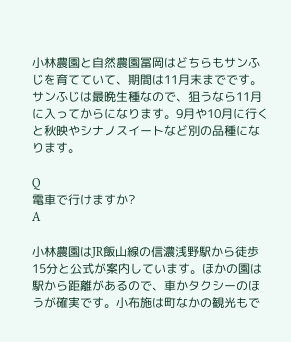小林農園と自然農園冨岡はどちらもサンふじを育てていて、期間は11月末までです。サンふじは最晩生種なので、狙うなら11月に入ってからになります。9月や10月に行くと秋映やシナノスイートなど別の品種になります。

Q
電車で行けますか?
A

小林農園はJR飯山線の信濃浅野駅から徒歩15分と公式が案内しています。ほかの園は駅から距離があるので、車かタクシーのほうが確実です。小布施は町なかの観光もで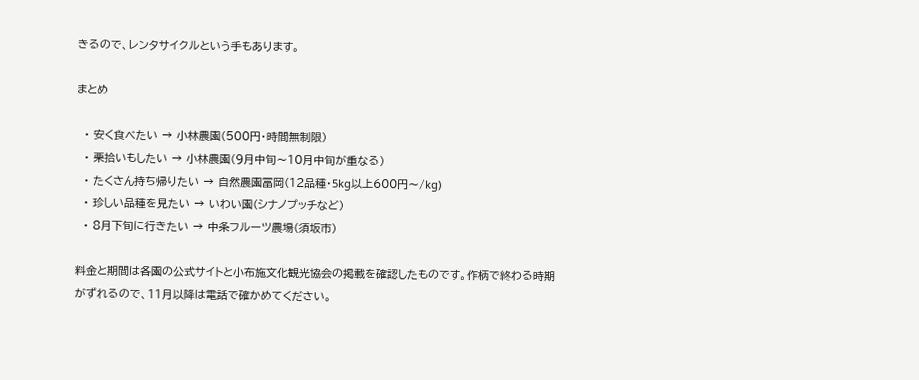きるので、レンタサイクルという手もあります。

まとめ

  • 安く食べたい → 小林農園(500円・時間無制限)
  • 栗拾いもしたい → 小林農園(9月中旬〜10月中旬が重なる)
  • たくさん持ち帰りたい → 自然農園冨岡(12品種・5kg以上600円〜/kg)
  • 珍しい品種を見たい → いわい園(シナノプッチなど)
  • 8月下旬に行きたい → 中条フルーツ農場(須坂市)

料金と期間は各園の公式サイトと小布施文化観光協会の掲載を確認したものです。作柄で終わる時期がずれるので、11月以降は電話で確かめてください。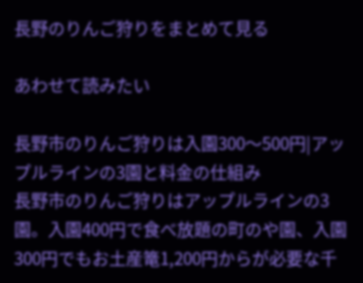長野のりんご狩りをまとめて見る

あわせて読みたい

長野市のりんご狩りは入園300〜500円|アップルラインの3園と料金の仕組み
長野市のりんご狩りはアップルラインの3園。入園400円で食べ放題の町のや園、入園300円でもお土産篭1,200円からが必要な千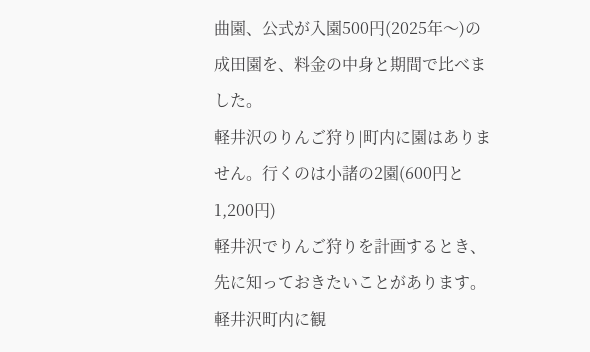曲園、公式が入園500円(2025年〜)の成田園を、料金の中身と期間で比べました。
軽井沢のりんご狩り|町内に園はありません。行くのは小諸の2園(600円と1,200円)
軽井沢でりんご狩りを計画するとき、先に知っておきたいことがあります。軽井沢町内に観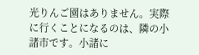光りんご園はありません。実際に行くことになるのは、隣の小諸市です。小諸に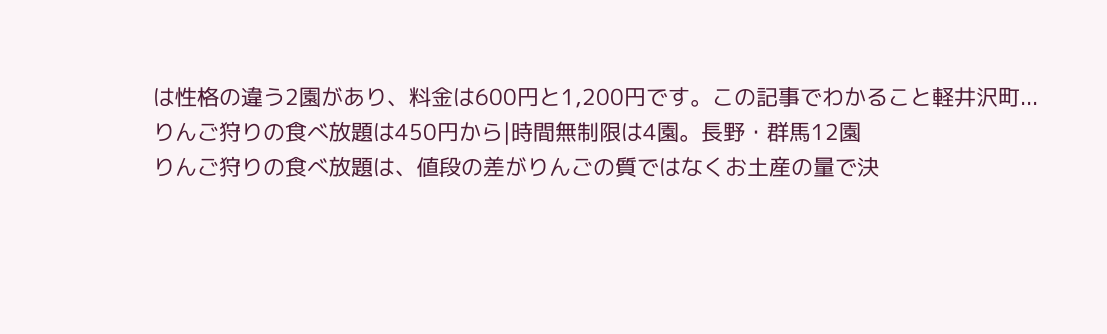は性格の違う2園があり、料金は600円と1,200円です。この記事でわかること軽井沢町...
りんご狩りの食べ放題は450円から|時間無制限は4園。長野・群馬12園
りんご狩りの食べ放題は、値段の差がりんごの質ではなくお土産の量で決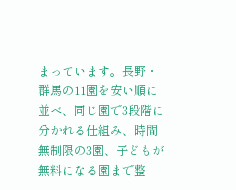まっています。長野・群馬の11園を安い順に並べ、同じ園で3段階に分かれる仕組み、時間無制限の3園、子どもが無料になる園まで整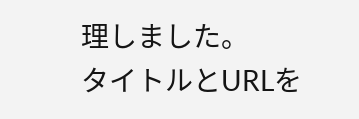理しました。
タイトルとURLを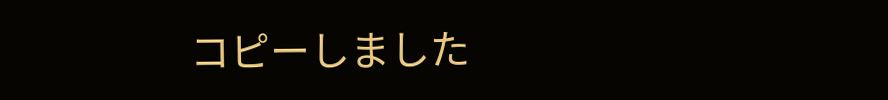コピーしました